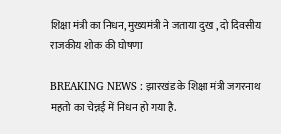शिक्षा मंत्री का निधन, मुख्यमंत्री ने जताया दुख , दो दिवसीय राजकीय शोक की घोषणा

BREAKING NEWS : झारखंड के शिक्षा मंत्री जगरनाथ महतो का चेन्नई में निधन हो गया है.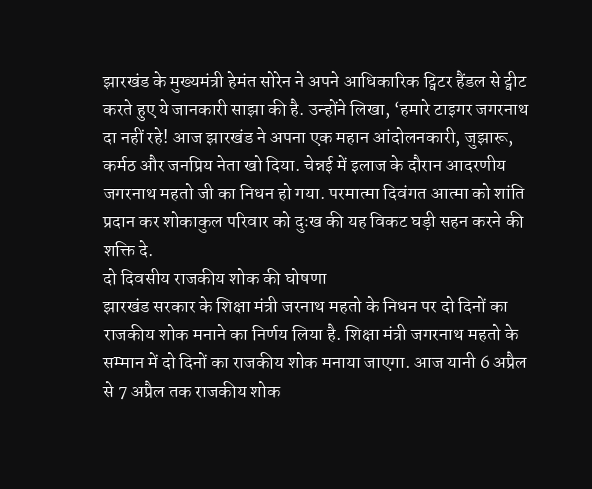झारखंड के मुख्यमंत्री हेमंत सोरेन ने अपने आधिकारिक ट्विटर हैंडल से ट्वीट करते हुए ये जानकारी साझा की है. उन्होंने लिखा, ‘हमारे टाइगर जगरनाथ दा नहीं रहे! आज झारखंड ने अपना एक महान आंदोलनकारी, जुझारू, कर्मठ और जनप्रिय नेता खो दिया. चेन्नई में इलाज के दौरान आदरणीय जगरनाथ महतो जी का निधन हो गया. परमात्मा दिवंगत आत्मा को शांति प्रदान कर शोकाकुल परिवार को दुःख की यह विकट घड़ी सहन करने की शक्ति दे.
दो दिवसीय राजकीय शोक की घोषणा
झारखंड सरकार के शिक्षा मंत्री जरनाथ महतो के निधन पर दो दिनों का राजकीय शोक मनाने का निर्णय लिया है. शिक्षा मंत्री जगरनाथ महतो के सम्मान में दो दिनों का राजकीय शोक मनाया जाएगा. आज यानी 6 अप्रैल से 7 अप्रैल तक राजकीय शोक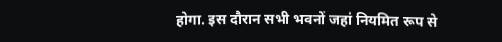होगा. इस दौरान सभी भवनों जहां नियमित रूप से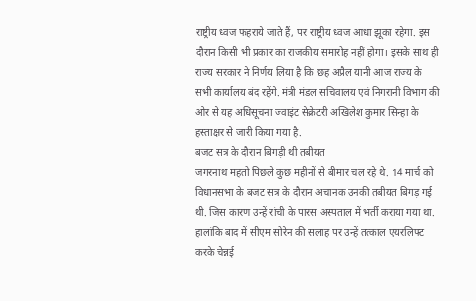राष्ट्रीय ध्वज फहराये जाते हैं, पर राष्ट्रीय ध्वज आधा झूका रहेगा. इस दौरान किसी भी प्रकार का राजकीय समारोह नहीं होगा। इसके साथ ही राज्य सरकार ने निर्णय लिया है कि छह अप्रैल यानी आज राज्य के सभी कार्यालय बंद रहेंगे. मंत्री मंडल सचिवालय एवं निगरानी विभाग की ओर से यह अधिसूचना ज्वाइंट सेक्रेटरी अखिलेश कुमार सिन्हा के हस्ताक्षर से जारी किया गया है.
बजट सत्र के दौरान बिगड़ी थी तबीयत
जगरनाथ महतो पिछले कुछ महीनों से बीमार चल रहे थे. 14 मार्च को विधानसभा के बजट सत्र के दौरान अचानक उनकी तबीयत बिगड़ गई थी. जिस कारण उन्हें रांची के पारस अस्पताल में भर्ती कराया गया था. हालांकि बाद में सीएम सोरेन की सलाह पर उन्हें तत्काल एयरलिफ्ट करके चेन्नई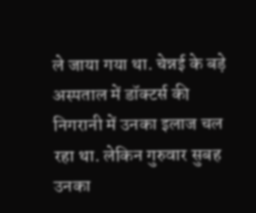ले जाया गया था. चेन्नई के बड़े अस्पताल में डॉक्टर्स की निगरानी में उनका इलाज चल रहा था. लेकिन गुरुवार सुबह उनका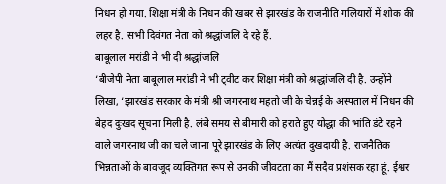निधन हो गया. शिक्षा मंत्री के निधन की खबर से झारखंड के राजनीति गलियारों में शोक की लहर है. सभी दिवंगत नेता को श्रद्धांजलि दे रहे हैं.
बाबूलाल मरांडी ने भी दी श्रद्धांजलि
‘बीजेपी नेता बाबूलाल मरांडी ने भी ट्वीट कर शिक्षा मंत्री को श्रद्धांजलि दी है. उन्होंने लिखा, ‘झारखंड सरकार के मंत्री श्री जगरनाथ महतो जी के चेन्नई के अस्पताल में निधन की बेहद दुःखद सूचना मिली है. लंबे समय से बीमारी को हराते हुए योद्धा की भांति डंटे रहने वाले जगरनाथ जी का चले जाना पूरे झारखंड के लिए अत्यंत दुखदायी है. राजनैतिक भिन्नताओं के बावजूद व्यक्तिगत रूप से उनकी जीवटता का मैं सदैव प्रशंसक रहा हूं. ईश्वर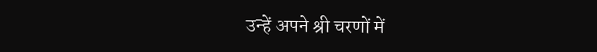उन्हें अपने श्री चरणों में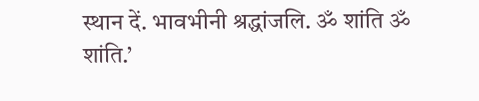स्थान दें. भावभीनी श्रद्धांजलि. ॐ शांति ॐ शांति.’